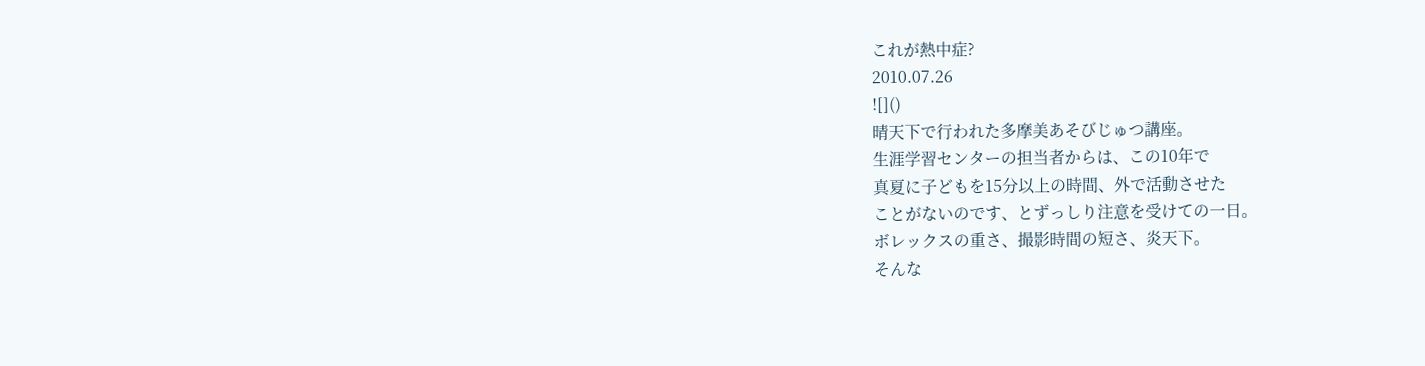これが熱中症?
2010.07.26
![]()
晴天下で行われた多摩美あそびじゅつ講座。
生涯学習センターの担当者からは、この10年で
真夏に子どもを15分以上の時間、外で活動させた
ことがないのです、とずっしり注意を受けての一日。
ボレックスの重さ、撮影時間の短さ、炎天下。
そんな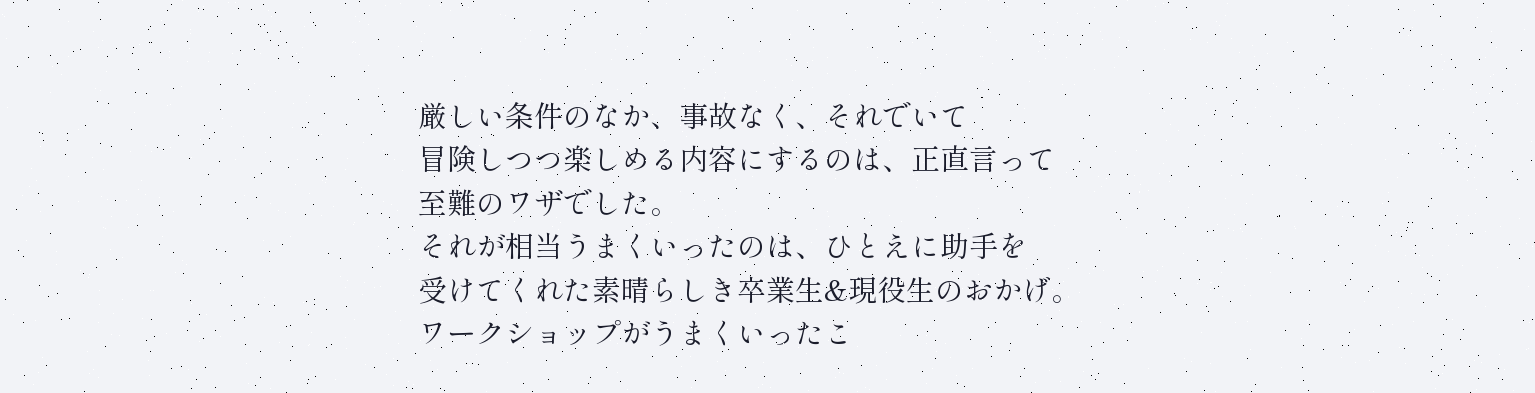厳しい条件のなか、事故なく、それでいて
冒険しつつ楽しめる内容にするのは、正直言って
至難のワザでした。
それが相当うまくいったのは、ひとえに助手を
受けてくれた素晴らしき卒業生&現役生のおかげ。
ワークショップがうまくいったこ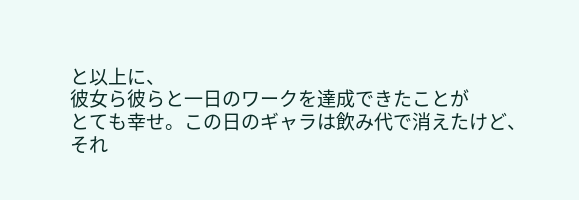と以上に、
彼女ら彼らと一日のワークを達成できたことが
とても幸せ。この日のギャラは飲み代で消えたけど、
それ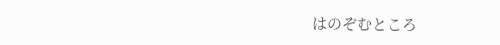はのぞむところ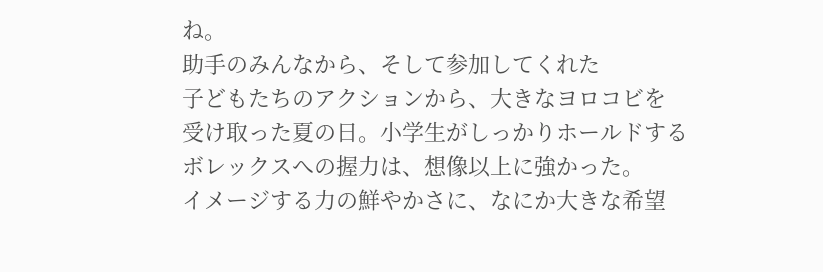ね。
助手のみんなから、そして参加してくれた
子どもたちのアクションから、大きなヨロコビを
受け取った夏の日。小学生がしっかりホールドする
ボレックスへの握力は、想像以上に強かった。
イメージする力の鮮やかさに、なにか大きな希望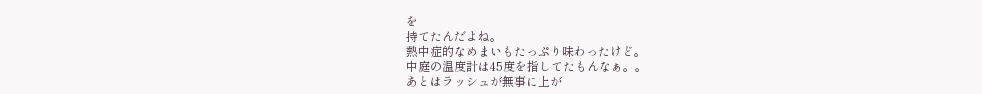を
持てたんだよね。
熱中症的なめまいもたっぷり味わったけど。
中庭の温度計は45度を指してたもんなぁ。。
あとはラッシュが無事に上が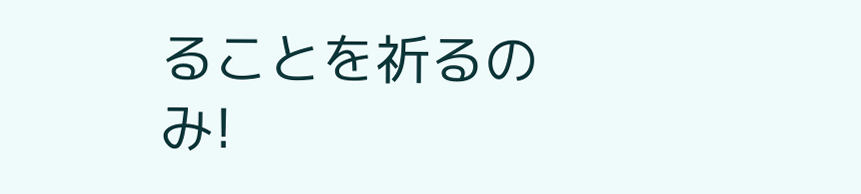ることを祈るのみ!